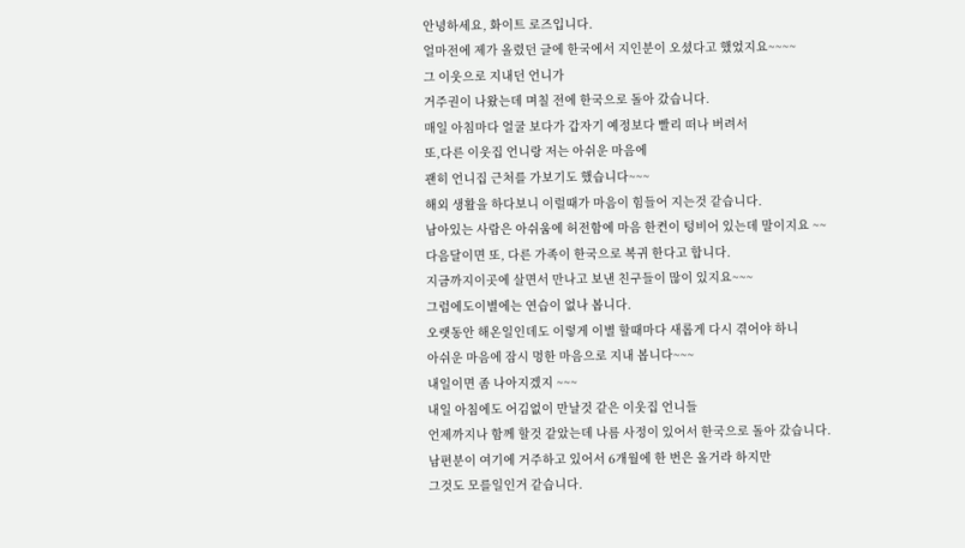안녕하세요, 화이트 로즈입니다.
얼마전에 제가 올렸던 글에 한국에서 지인분이 오셨다고 했었지요~~~~
그 이웃으로 지내던 언니가
거주권이 나왔는데 며칠 전에 한국으로 돌아 갔습니다.
매일 아침마다 얼굴 보다가 갑자기 예정보다 빨리 떠나 버려서
또,다른 이웃집 언니랑 저는 아쉬운 마음에
괜히 언니집 근처를 가보기도 했습니다~~~
해외 생활을 하다보니 이럴때가 마음이 힘들어 지는것 같습니다.
남아있는 사람은 아쉬움에 허전함에 마음 한켠이 텅비어 있는데 말이지요 ~~
다음달이면 또, 다른 가족이 한국으로 복귀 한다고 합니다.
지금까지이곳에 살면서 만나고 보낸 친구들이 많이 있지요~~~
그럼에도이별에는 연습이 없나 봅니다.
오랫동안 해온일인데도 이렇게 이별 할때마다 새롭게 다시 겪어야 하니
아쉬운 마음에 잠시 멍한 마음으로 지내 봅니다~~~
내일이면 좀 나아지겠지 ~~~
내일 아침에도 어김없이 만날것 같은 이웃집 언니들
언제까지나 함께 할것 같았는데 나름 사정이 있어서 한국으로 돌아 갔습니다.
남편분이 여기에 거주하고 있어서 6개월에 한 번은 올거라 하지만
그것도 모를일인거 같습니다.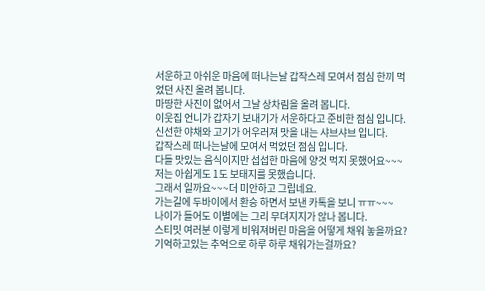서운하고 아쉬운 마음에 떠나는날 갑작스레 모여서 점심 한끼 먹었던 사진 올려 봅니다.
마땅한 사진이 없어서 그날 상차림을 올려 봅니다.
이웃집 언니가 갑자기 보내기가 서운하다고 준비한 점심 입니다.
신선한 야채와 고기가 어우러져 맛을 내는 샤브샤브 입니다.
갑작스레 떠나는날에 모여서 먹었던 점심 입니다.
다들 맛있는 음식이지만 섭섭한 마음에 양것 먹지 못했어요~~~
저는 아쉽게도 1도 보태지를 못했습니다.
그래서 일까요~~~더 미안하고 그립네요.
가는길에 두바이에서 환승 하면서 보낸 카톡을 보니 ㅠㅠ~~~
나이가 들어도 이별에는 그리 무뎌지지가 않나 봅니다.
스티밋 여러분 이렇게 비워져버린 마음을 어떻게 채워 놓을까요?
기억하고있는 추억으로 하루 하루 채워가는걸까요?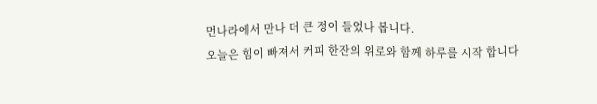먼나라에서 만나 더 큰 정이 들었나 봅니다.
오늘은 힘이 빠져서 커피 한잔의 위로와 함께 하루를 시작 합니다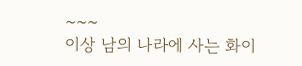~~~
이상 남의 나라에 사는 화이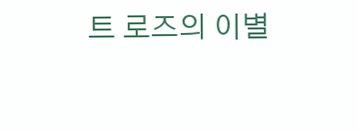트 로즈의 이별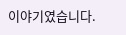이야기였습니다.